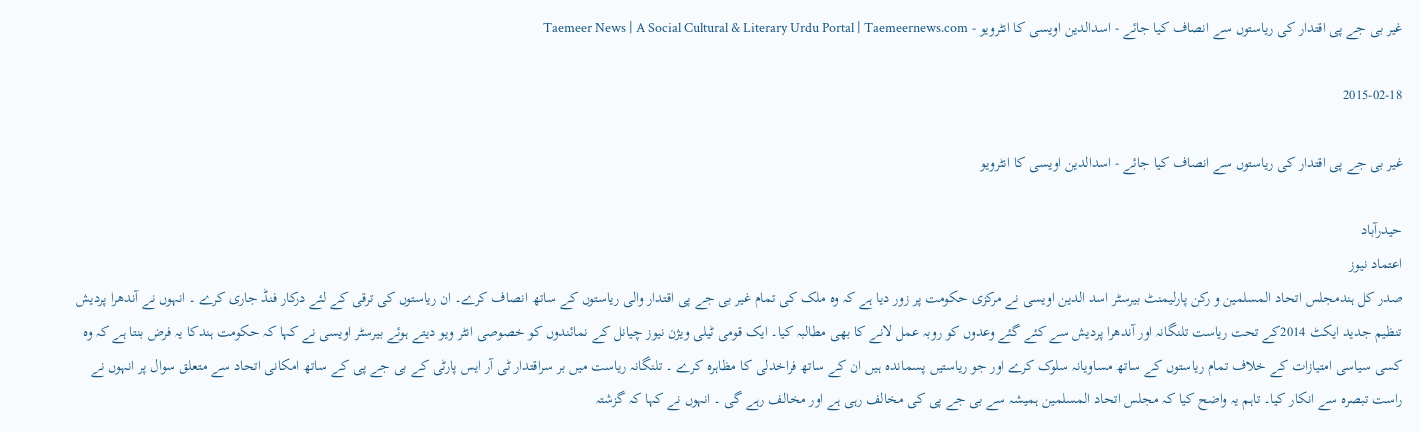غیر بی جے پی اقتدار کی ریاستوں سے انصاف کیا جائے - اسدالدین اویسی کا انٹرویو - Taemeer News | A Social Cultural & Literary Urdu Portal | Taemeernews.com

2015-02-18

غیر بی جے پی اقتدار کی ریاستوں سے انصاف کیا جائے - اسدالدین اویسی کا انٹرویو

حیدرآباد
اعتماد نیوز
صدر کل ہندمجلس اتحاد المسلمین و رکن پارلیمنٹ بیرسٹر اسد الدین اویسی نے مرکزی حکومت پر زور دیا ہے کہ وہ ملک کی تمام غیر بی جے پی اقتدار والی ریاستوں کے ساتھ انصاف کرے۔ ان ریاستوں کی ترقی کے لئے درکار فنڈ جاری کرے ۔ انہوں نے آندھرا پردیش تنظیم جدید ایکٹ 2014کے تحت ریاست تلنگانہ اور آندھرا پردیش سے کئے گئے وعدوں کو روبہ عمل لانے کا بھی مطالبہ کیا۔ ایک قومی ٹیلی ویژن نیوز چیانل کے نمائندوں کو خصوصی انٹر ویو دیتے ہوئے بیرسٹر اویسی نے کہا کہ حکومت ہندکا یہ فرض بنتا ہے کہ وہ کسی سیاسی امتیازات کے خلاف تمام ریاستوں کے ساتھ مساویانہ سلوک کرے اور جو ریاستیں پسماندہ ہیں ان کے ساتھ فراخدلی کا مظاہرہ کرے ۔ تلنگانہ ریاست میں بر سراقتدار ٹی آر ایس پارٹی کے بی جے پی کے ساتھ امکانی اتحاد سے متعلق سوال پر انہوں نے راست تبصرہ سے انکار کیا۔ تاہم یہ واضح کیا کہ مجلس اتحاد المسلمین ہمیشہ سے بی جے پی کی مخالف رہی ہے اور مخالف رہے گی ۔ انہوں نے کہا کہ گزشتہ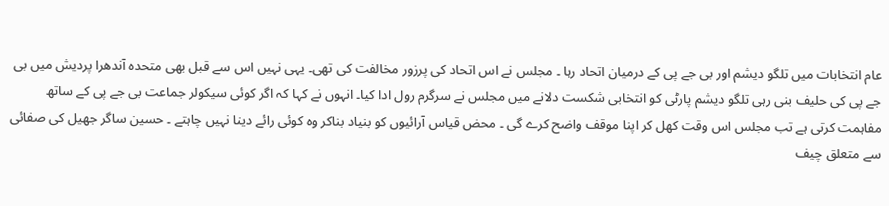عام انتخابات میں تلگو دیشم اور بی جے پی کے درمیان اتحاد رہا ۔ مجلس نے اس اتحاد کی پرزور مخالفت کی تھی۔ یہی نہیں اس سے قبل بھی متحدہ آندھرا پردیش میں بی جے پی کی حلیف بنی رہی تلگو دیشم پارٹی کو انتخابی شکست دلانے میں مجلس نے سرگرم رول ادا کیا۔ انہوں نے کہا کہ اگر کوئی سیکولر جماعت بی جے پی کے ساتھ مفاہمت کرتی ہے تب مجلس اس وقت کھل کر اپنا موقف واضح کرے گی ۔ محض قیاس آرائیوں کو بنیاد بناکر وہ کوئی رائے دینا نہیں چاہتے ۔ حسین ساگر جھیل کی صفائی سے متعلق چیف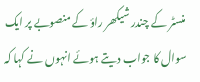منسٹر کے چندر شیکھر راؤ کے منصوبے پر ایک سوال کا جواب دیتے ہوئے انہوں نے کہا کہ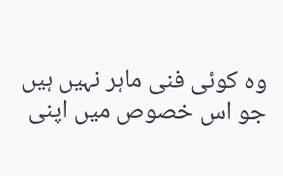وہ کوئی فنی ماہر نہیں ہیں جو اس خصوص میں اپنی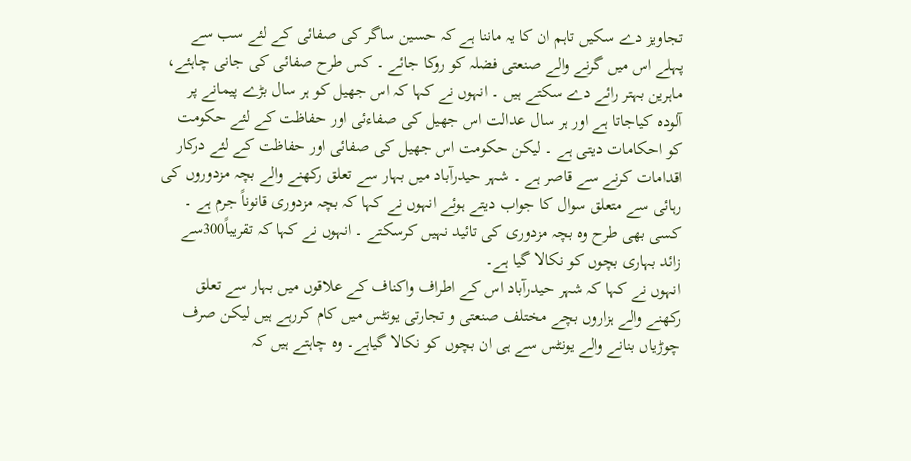تجاویز دے سکیں تاہم ان کا یہ ماننا ہے کہ حسین ساگر کی صفائی کے لئے سب سے پہلے اس میں گرنے والے صنعتی فضلہ کو روکا جائے ۔ کس طرح صفائی کی جانی چاہئے، ماہرین بہتر رائے دے سکتے ہیں ۔ انہوں نے کہا کہ اس جھیل کو ہر سال بڑے پیمانے پر آلودہ کیاجاتا ہے اور ہر سال عدالت اس جھیل کی صفاءئی اور حفاظت کے لئے حکومت کو احکامات دیتی ہے ۔ لیکن حکومت اس جھیل کی صفائی اور حفاظت کے لئے درکار اقدامات کرنے سے قاصر ہے ۔ شہر حیدرآباد میں بہار سے تعلق رکھنے والے بچہ مزدوروں کی رہائی سے متعلق سوال کا جواب دیتے ہوئے انہوں نے کہا کہ بچہ مزدوری قانوناً جرم ہے ۔ کسی بھی طرح وہ بچہ مزدوری کی تائید نہیں کرسکتے ۔ انہوں نے کہا کہ تقریباً300سے زائد بہاری بچوں کو نکالا گیا ہے۔
انہوں نے کہا کہ شہر حیدرآباد اس کے اطراف واکناف کے علاقوں میں بہار سے تعلق رکھنے والے ہزاروں بچے مختلف صنعتی و تجارتی یونٹس میں کام کررہے ہیں لیکن صرف چوڑیاں بنانے والے یونٹس سے ہی ان بچوں کو نکالا گیاہے۔ وہ چاہتے ہیں کہ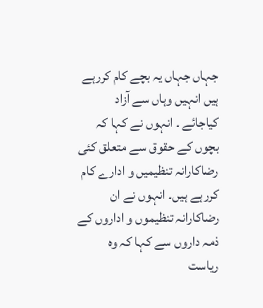جہاں جہاں یہ بچے کام کررہے ہیں انہیں وہاں سے آزاد کیاجائے ۔ انہوں نے کہا کہ بچوں کے حقوق سے متعلق کئی رضاکارانہ تنظیمیں و ادارے کام کررہے ہیں۔ انہوں نے ان رضاکارانہ تنظیموں و اداروں کے ذمہ داروں سے کہا کہ وہ ریاست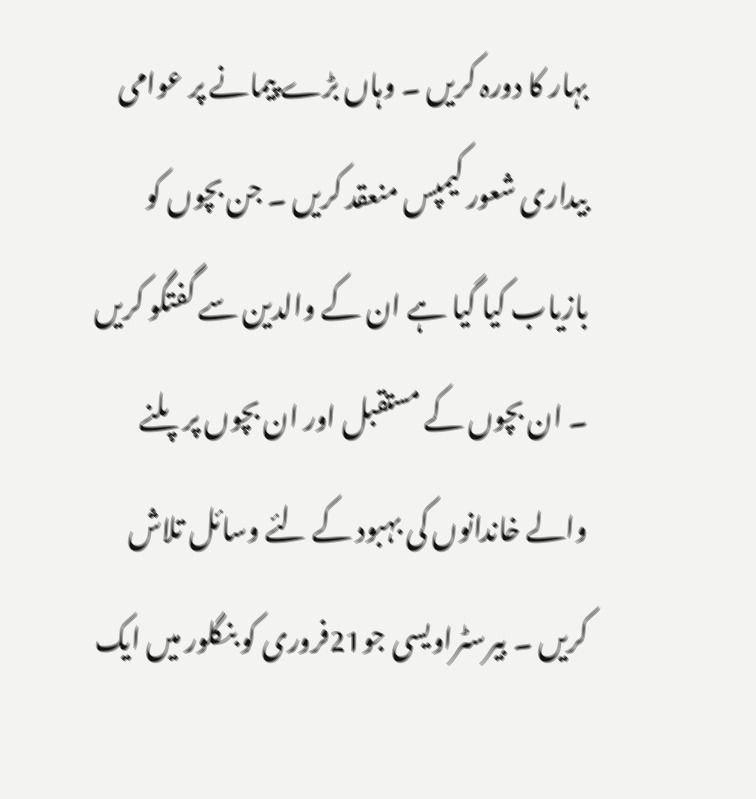بہار کا دورہ کریں ۔ وہاں بڑے پیمانے پر عوامی بیداری شعور کیمپس منعقد کریں ۔ جن بچوں کو بازیاب کیا گیا ہے ان کے والدین سے گفتگو کریں ۔ ان بچوں کے مستقبل اور ان بچوں پر پلنے والے خاندانوں کی بہبود کے لئے وسائل تلاش کریں ۔ بیرسٹراویسی جو21فروری کو بنگلور میں ایک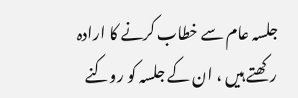جلسہ عام سے خطاب کرنے کا ارادہ رکھتے ہیں ، ان کے جلسہ کو روکنے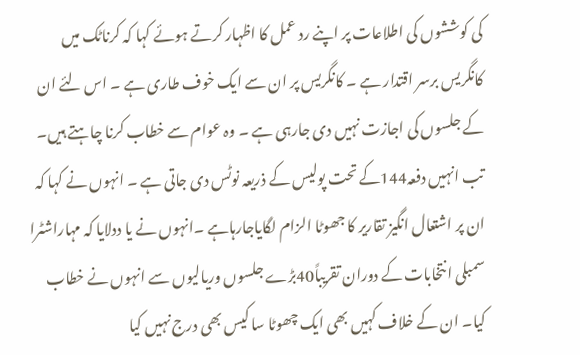کی کوششوں کی اطلاعات پر اپنے رد عمل کا اظہار کرتے ہوئے کہا کہ کرناٹک میں کانگریس برسر اقتدار ہے ۔ کانگریس پر ان سے ایک خوف طاری ہے ۔ اس لئے ان کے جلسوں کی اجازت نہیں دی جارہی ہے ۔ وہ عوام سے خطاب کرنا چاہتے ہیں۔ تب انہیں دفعہ144کے تحت پولیس کے ذریعہ نوٹس دی جاتی ہے ۔ انہوں نے کہا کہ ان پر اشتعال انگیز تقاریر کا جھوٹا الزام لگایاجارہاہے ۔انہوں نے یا ددلایا کہ مہاراشٹرا سمبلی انتخابات کے دوران تقریباً40بڑے جلسوں وریالیوں سے انہوں نے خطاب کیا۔ ان کے خلاف کہیں بھی ایک چھوٹا سا کیس بھی درج نہیں کیا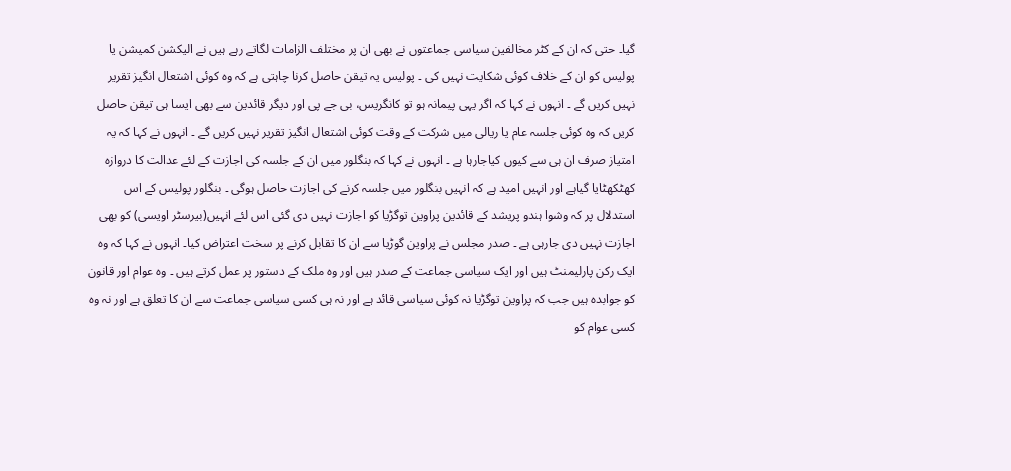گیا۔ حتی کہ ان کے کٹر مخالفین سیاسی جماعتوں نے بھی ان پر مختلف الزامات لگاتے رہے ہیں نے الیکشن کمیشن یا پولیس کو ان کے خلاف کوئی شکایت نہیں کی ۔ پولیس یہ تیقن حاصل کرنا چاہتی ہے کہ وہ کوئی اشتعال انگیز تقریر نہیں کریں گے ۔ انہوں نے کہا کہ اگر یہی پیمانہ ہو تو کانگریس، بی جے پی اور دیگر قائدین سے بھی ایسا ہی تیقن حاصل کریں کہ وہ کوئی جلسہ عام یا ریالی میں شرکت کے وقت کوئی اشتعال انگیز تقریر نہیں کریں گے ۔ انہوں نے کہا کہ یہ امتیاز صرف ان ہی سے کیوں کیاجارہا ہے ۔ انہوں نے کہا کہ بنگلور میں ان کے جلسہ کی اجازت کے لئے عدالت کا دروازہ کھٹکھٹایا گیاہے اور انہیں امید ہے کہ انہیں بنگلور میں جلسہ کرنے کی اجازت حاصل ہوگی ۔ بنگلور پولیس کے اس استدلال پر کہ وشوا ہندو پریشد کے قائدین پراوین توگڑیا کو اجازت نہیں دی گئی اس لئے انہیں(بیرسٹر اویسی) کو بھی اجازت نہیں دی جارہی ہے ۔ صدر مجلس نے پراوین گوڑیا سے ان کا تقابل کرنے پر سخت اعتراض کیا۔ انہوں نے کہا کہ وہ ایک رکن پارلیمنٹ ہیں اور ایک سیاسی جماعت کے صدر ہیں اور وہ ملک کے دستور پر عمل کرتے ہیں ۔ وہ عوام اور قانون کو جوابدہ ہیں جب کہ پراوین توگڑیا نہ کوئی سیاسی قائد ہے اور نہ ہی کسی سیاسی جماعت سے ان کا تعلق ہے اور نہ وہ کسی عوام کو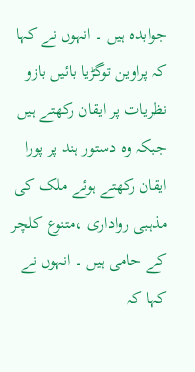جوابدہ ہیں ۔ انہوں نے کہا کہ پراوین توگڑیا بائیں بازو نظریات پر ایقان رکھتے ہیں جبکہ وہ دستور ہند پر پورا ایقان رکھتے ہوئے ملک کی مذہبی رواداری ،متنوع کلچر کے حامی ہیں ۔ انہوں نے کہا کہ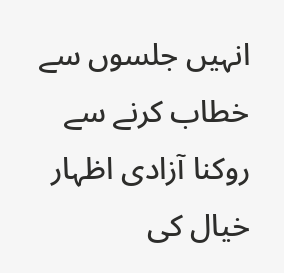انہیں جلسوں سے خطاب کرنے سے روکنا آزادی اظہار خیال کی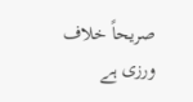صریحاً خلاف ورزی ہے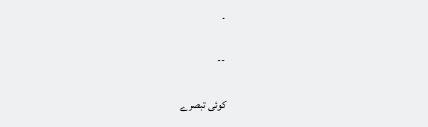۔

--

کوئی تبصرے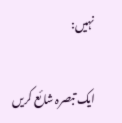نہیں:

ایک تبصرہ شائع کریں